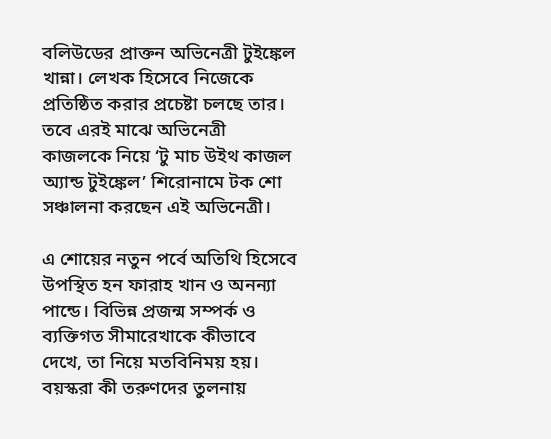বলিউডের প্রাক্তন অভিনেত্রী টুইঙ্কেল খান্না। লেখক হিসেবে নিজেকে প্রতিষ্ঠিত করার প্রচেষ্টা চলছে তার। তবে এরই মাঝে অভিনেত্রী কাজলকে নিয়ে ‘টু মাচ উইথ কাজল অ্যান্ড টুইঙ্কেল’ শিরোনামে টক শো সঞ্চালনা করছেন এই অভিনেত্রী।

এ শোয়ের নতুন পর্বে অতিথি হিসেবে উপস্থিত হন ফারাহ খান ও অনন্যা পান্ডে। বিভিন্ন প্রজন্ম সম্পর্ক ও ব্যক্তিগত সীমারেখাকে কীভাবে দেখে, তা নিয়ে মতবিনিময় হয়। বয়স্করা কী তরুণদের তুলনায়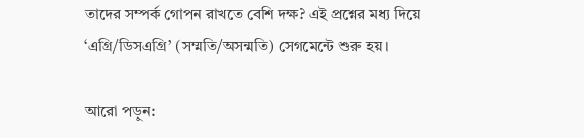তাদের সম্পর্ক গোপন রাখতে বেশি দক্ষ? এই প্রশ্নের মধ্য দিয়ে ‘এগ্রি/ডিসএগ্রি’ (সম্মতি/অসন্মতি) সেগমেন্টে শুরু হয়।

আরো পড়ুন: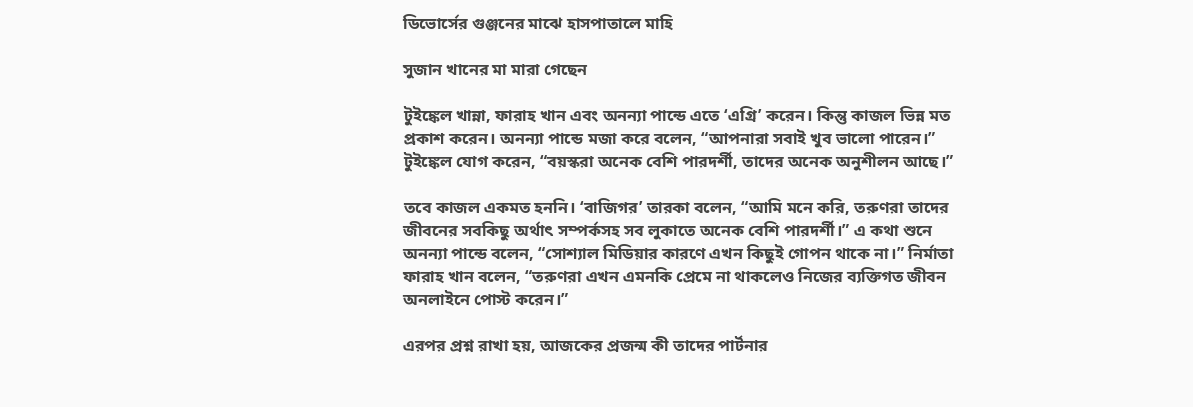ডিভোর্সের গুঞ্জনের মাঝে হাসপাতালে মাহি

সুজান খানের মা মারা গেছেন

টুইঙ্কেল খান্না, ফারাহ খান এবং অনন্যা পান্ডে এতে ‘এগ্রি’ করেন। কিন্তু কাজল ভিন্ন মত প্রকাশ করেন। অনন্যা পান্ডে মজা করে বলেন, “আপনারা সবাই খুব ভালো পারেন।” টুইঙ্কেল যোগ করেন, “বয়স্করা অনেক বেশি পারদর্শী, তাদের অনেক অনুশীলন আছে।”

তবে কাজল একমত হননি। ‘বাজিগর’ তারকা বলেন, “আমি মনে করি, তরুণরা তাদের জীবনের সবকিছু অর্থাৎ সম্পর্কসহ সব লুকাতে অনেক বেশি পারদর্শী।” এ কথা শুনে অনন্যা পান্ডে বলেন, “সোশ্যাল মিডিয়ার কারণে এখন কিছুই গোপন থাকে না।” নির্মাতা ফারাহ খান বলেন, “তরুণরা এখন এমনকি প্রেমে না থাকলেও নিজের ব্যক্তিগত জীবন অনলাইনে পোস্ট করেন।”

এরপর প্রশ্ন রাখা হয়, আজকের প্রজন্ম কী তাদের পার্টনার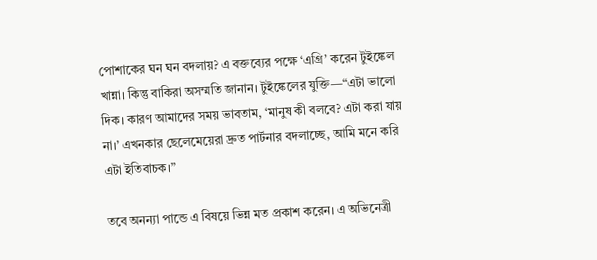পোশাকের ঘন ঘন বদলায়? এ বক্তব্যের পক্ষে ‘এগ্রি’ করেন টুইঙ্কেল খান্না। কিন্তু বাকিরা অসম্মতি জানান। টুইঙ্কেলের যুক্তি—“এটা ভালো দিক। কারণ আমাদের সময় ভাবতাম, ‘মানুষ কী বলবে? এটা করা যায় না।’ এখনকার ছেলেমেয়েরা দ্রুত পার্টনার বদলাচ্ছে, আমি মনে করি এটা ইতিবাচক।”

তবে অনন্যা পান্ডে এ বিষয়ে ভিন্ন মত প্রকাশ করেন। এ অভিনেত্রী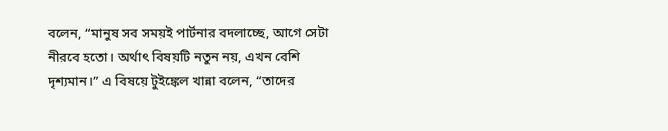বলেন, “মানুষ সব সময়ই পার্টনার বদলাচ্ছে, আগে সেটা নীরবে হতো। অর্থাৎ বিষয়টি নতুন নয়, এখন বেশি দৃশ্যমান।” এ বিষয়ে টুইঙ্কেল খান্না বলেন, “তাদের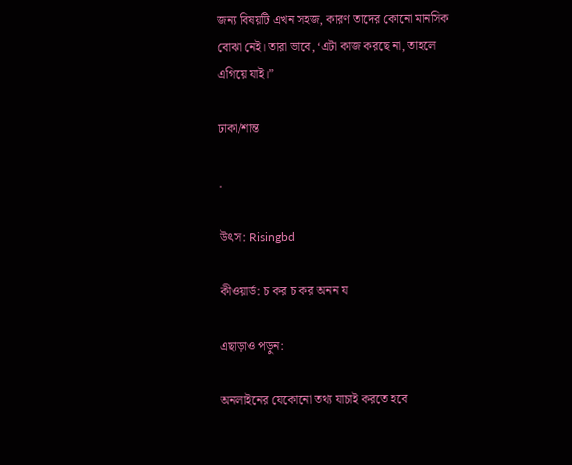জন্য বিষয়টি এখন সহজ, কারণ তাদের কোনো মানসিক বোঝা নেই। তারা ভাবে, ‘এটা কাজ করছে না, তাহলে এগিয়ে যাই।”

ঢাকা/শান্ত

.

উৎস: Risingbd

কীওয়ার্ড: চ কর চ কর অনন য

এছাড়াও পড়ুন:

অনলাইনের যেকোনো তথ্য যাচাই করতে হবে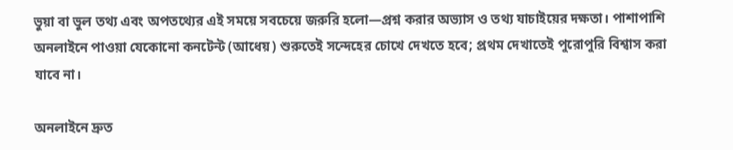ভুয়া বা ভুল তথ্য এবং অপতথ্যের এই সময়ে সবচেয়ে জরুরি হলো—প্রশ্ন করার অভ্যাস ও তথ্য যাচাইয়ের দক্ষতা। পাশাপাশি অনলাইনে পাওয়া যেকোনো কনটেন্ট (আধেয়) শুরুতেই সন্দেহের চোখে দেখতে হবে; প্রথম দেখাতেই পুরোপুরি বিশ্বাস করা যাবে না।

অনলাইনে দ্রুত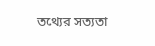তথ্যের সত্যতা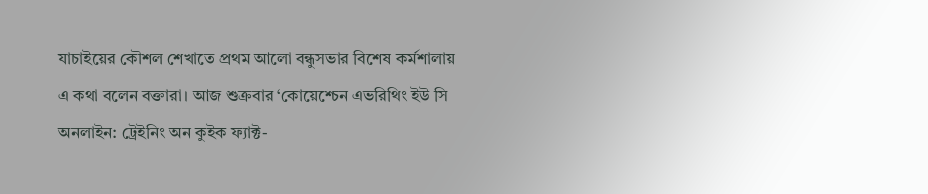যাচাইয়ের কৌশল শেখাতে প্রথম আলো বন্ধুসভার বিশেষ কর্মশালায় এ কথা বলেন বক্তারা। আজ শুক্রবার ‘কোয়েশ্চেন এভরিথিং ইউ সি অনলাইন: ট্রেইনিং অন কুইক ফ্যাক্ট-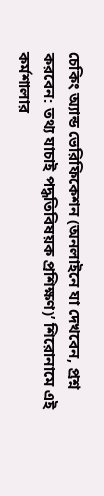চেকিং অ্যান্ড ভেরিফিকেশন (অনলাইনে যা দেখবেন, প্রশ্ন করবেন: তথ্য যাচাই পদ্ধতিবিষয়ক প্রশিক্ষণ)’ শিরোনামে এই কর্মশালার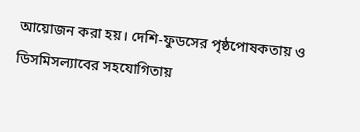আয়োজন করা হয়। দেশি-ফুডসের পৃষ্ঠপোষকতায় ও ডিসমিসল্যাবের সহযোগিতায়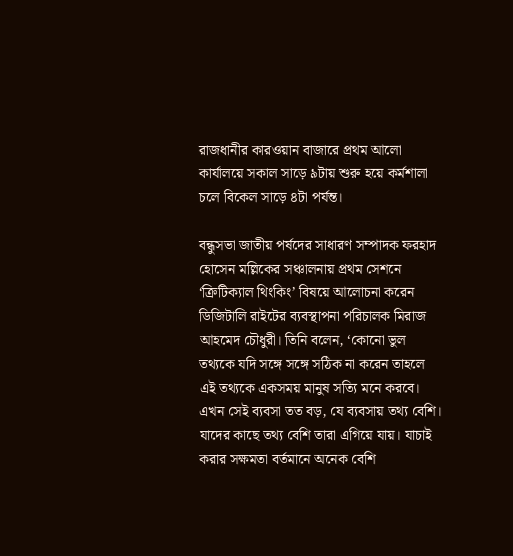রাজধানীর কারওয়ান বাজারে প্রথম আলো কার্যালয়ে সকাল সাড়ে ৯টায় শুরু হয়ে কর্মশালা চলে বিকেল সাড়ে ৪টা পর্যন্ত।

বন্ধুসভা জাতীয় পর্ষদের সাধারণ সম্পাদক ফরহাদ হোসেন মল্লিকের সঞ্চালনায় প্রথম সেশনে ‘ক্রিটিক্যাল থিংকিং’ বিষয়ে আলোচনা করেন ডিজিটালি রাইটের ব্যবস্থাপনা পরিচালক মিরাজ আহমেদ চৌধুরী। তিনি বলেন, ‘কোনো ভুল তথ্যকে যদি সঙ্গে সঙ্গে সঠিক না করেন তাহলে এই তথ্যকে একসময় মানুষ সত্যি মনে করবে। এখন সেই ব্যবসা তত বড়, যে ব্যবসায় তথ্য বেশি। যাদের কাছে তথ্য বেশি তারা এগিয়ে যায়। যাচাই করার সক্ষমতা বর্তমানে অনেক বেশি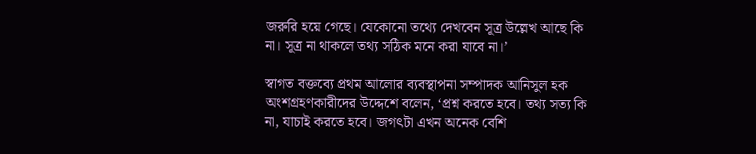জরুরি হয়ে গেছে। যেকোনো তথ্যে দেখবেন সূত্র উল্লেখ আছে কি না। সূত্র না থাকলে তথ্য সঠিক মনে করা যাবে না।’

স্বাগত বক্তব্যে প্রথম আলোর ব্যবস্থাপনা সম্পাদক আনিসুল হক অংশগ্রহণকারীদের উদ্দেশে বলেন, ‘প্রশ্ন করতে হবে। তথ্য সত্য কি না, যাচাই করতে হবে। জগৎটা এখন অনেক বেশি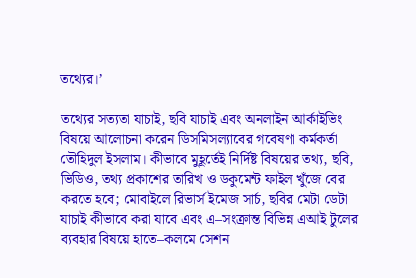তথ্যের।’

তথ্যের সত্যতা যাচাই, ছবি যাচাই এবং অনলাইন আর্কাইভিং বিষয়ে আলোচনা করেন ডিসমিসল্যাবের গবেষণা কর্মকর্তা তৌহিদুল ইসলাম। কীভাবে মুহূর্তেই নির্দিষ্ট বিষয়ের তথ্য, ছবি, ভিডিও, তথ্য প্রকাশের তারিখ ও ডকুমেন্ট ফাইল খুঁজে বের করতে হবে; মোবাইলে রিভার্স ইমেজ সার্চ, ছবির মেটা ডেটা যাচাই কীভাবে করা যাবে এবং এ–সংক্রান্ত বিভিন্ন এআই টুলের ব্যবহার বিষয়ে হাতে–কলমে সেশন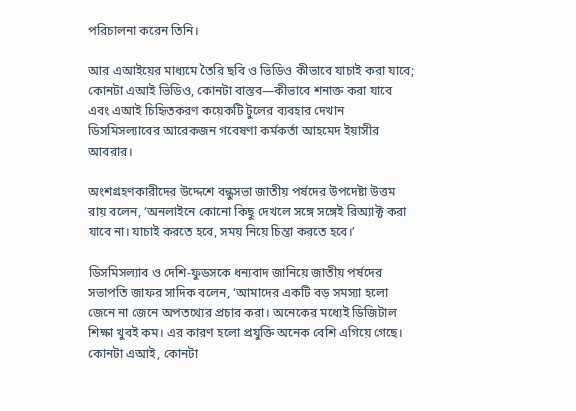পরিচালনা করেন তিনি।

আর এআইয়ের মাধ্যমে তৈরি ছবি ও ভিডিও কীভাবে যাচাই করা যাবে; কোনটা এআই ভিডিও, কোনটা বাস্তব—কীভাবে শনাক্ত করা যাবে এবং এআই চিহিৃতকরণ কয়েকটি টুলের ব্যবহার দেখান ডিসমিসল্যাবের আরেকজন গবেষণা কর্মকর্তা আহমেদ ইয়াসীর আবরার।

অংশগ্রহণকারীদের উদ্দেশে বন্ধুসভা জাতীয় পর্ষদের উপদেষ্টা উত্তম রায় বলেন, ‘অনলাইনে কোনো কিছু দেখলে সঙ্গে সঙ্গেই রিঅ্যাক্ট করা যাবে না। যাচাই করতে হবে, সময় নিয়ে চিন্তা করতে হবে।’

ডিসমিসল্যাব ও দেশি-ফুডসকে ধন্যবাদ জানিয়ে জাতীয় পর্ষদের সভাপতি জাফর সাদিক বলেন, ‘আমাদের একটি বড় সমস্যা হলো জেনে না জেনে অপতথ্যের প্রচার করা। অনেকের মধ্যেই ডিজিটাল শিক্ষা খুবই কম। এর কারণ হলো প্রযুক্তি অনেক বেশি এগিয়ে গেছে। কোনটা এআই, কোনটা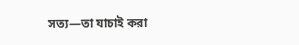সত্য—তা যাচাই করা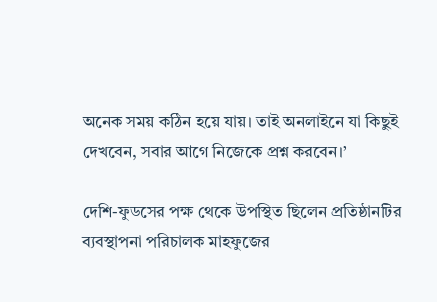অনেক সময় কঠিন হয়ে যায়। তাই অনলাইনে যা কিছুই দেখবেন, সবার আগে নিজেকে প্রশ্ন করবেন।’

দেশি-ফুডসের পক্ষ থেকে উপস্থিত ছিলেন প্রতিষ্ঠানটির ব্যবস্থাপনা পরিচালক মাহফুজের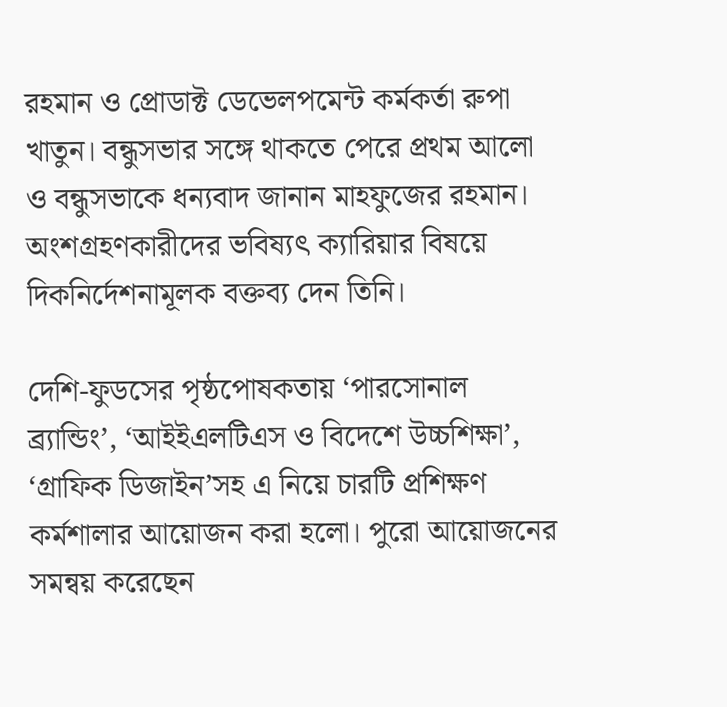রহমান ও প্রোডাক্ট ডেভেলপমেন্ট কর্মকর্তা রুপা খাতুন। বন্ধুসভার সঙ্গে থাকতে পেরে প্রথম আলো ও বন্ধুসভাকে ধন্যবাদ জানান মাহফুজের রহমান। অংশগ্রহণকারীদের ভবিষ্যৎ ক্যারিয়ার বিষয়ে দিকনির্দেশনামূলক বক্তব্য দেন তিনি।

দেশি-ফুডসের পৃষ্ঠপোষকতায় ‘পারসোনাল ব্র্যান্ডিং’, ‘আইইএলটিএস ও বিদেশে উচ্চশিক্ষা’, ‘গ্রাফিক ডিজাইন’সহ এ নিয়ে চারটি প্রশিক্ষণ কর্মশালার আয়োজন করা হলো। পুরো আয়োজনের সমন্বয় করেছেন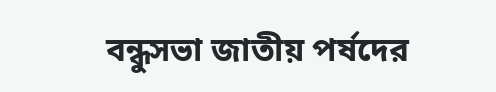বন্ধুসভা জাতীয় পর্ষদের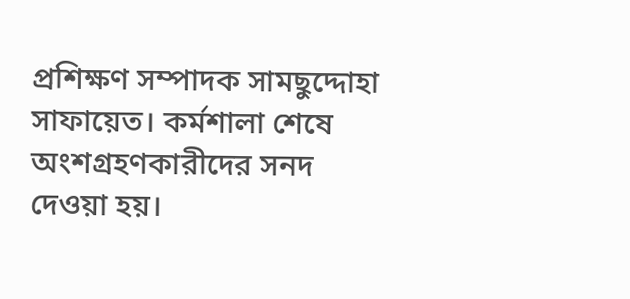প্রশিক্ষণ সম্পাদক সামছুদ্দোহা সাফায়েত। কর্মশালা শেষে অংশগ্রহণকারীদের সনদ দেওয়া হয়।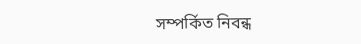সম্পর্কিত নিবন্ধ